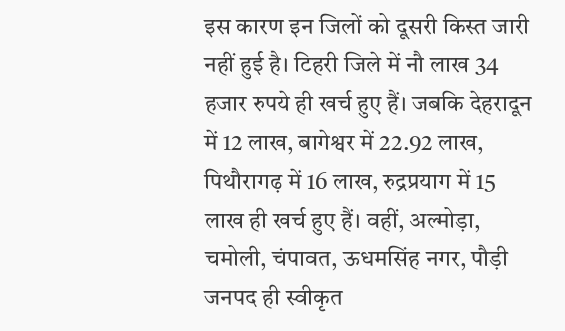इस कारण इन जिलों को दूसरी किस्त जारी नहीं हुई है। टिहरी जिले में नौ लाख 34 हजार रुपये ही खर्च हुए हैं। जबकि देहरादून में 12 लाख, बागेश्वर में 22.92 लाख, पिथौरागढ़ में 16 लाख, रुद्रप्रयाग में 15 लाख ही खर्च हुए हैं। वहीं, अल्मोड़ा, चमोली, चंपावत, ऊधमसिंह नगर, पौड़ी जनपद ही स्वीकृत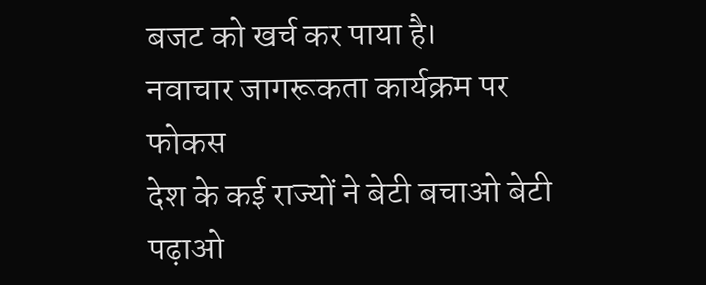बजट को खर्च कर पाया है।
नवाचार जागरूकता कार्यक्रम पर फोकस
देश के कई राज्यों ने बेटी बचाओ बेटी पढ़ाओ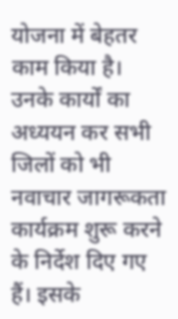योजना में बेहतर काम किया है। उनके कार्यों का अध्ययन कर सभी जिलों को भी नवाचार जागरूकता कार्यक्रम शुरू करने के निर्देश दिए गए हैं। इसके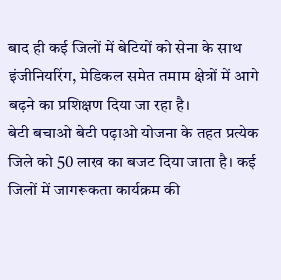बाद ही कई जिलों में बेटियों को सेना के साथ इंजीनियरिंग, मेडिकल समेत तमाम क्षेत्रों में आगे बढ़ने का प्रशिक्षण दिया जा रहा है।
बेटी बचाओ बेटी पढ़ाओ योजना के तहत प्रत्येक जिले को 50 लाख का बजट दिया जाता है। कई जिलों में जागरूकता कार्यक्रम की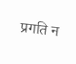प्रगति न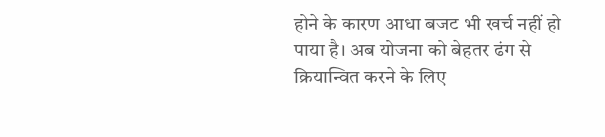होने के कारण आधा बजट भी खर्च नहीं हो पाया है। अब योजना को बेहतर ढंग से क्रियान्वित करने के लिए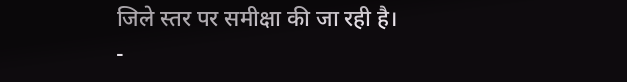जिले स्तर पर समीक्षा की जा रही है।
-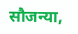सौजन्या,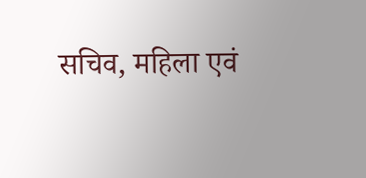सचिव, महिला एवं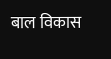बाल विकास